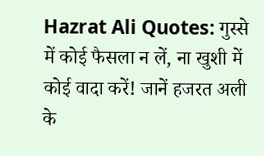Hazrat Ali Quotes: गुस्से में कोई फैसला न लें, ना खुशी में कोई वादा करें! जानें हजरत अली के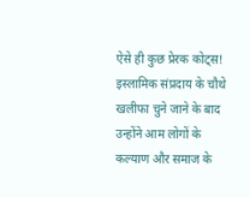ऐसे ही कुछ प्रेरक कोट्स!
इस्लामिक संप्रदाय के चौथे खलीफा चुने जाने के बाद उन्होंने आम लोगों के कल्याण और समाज के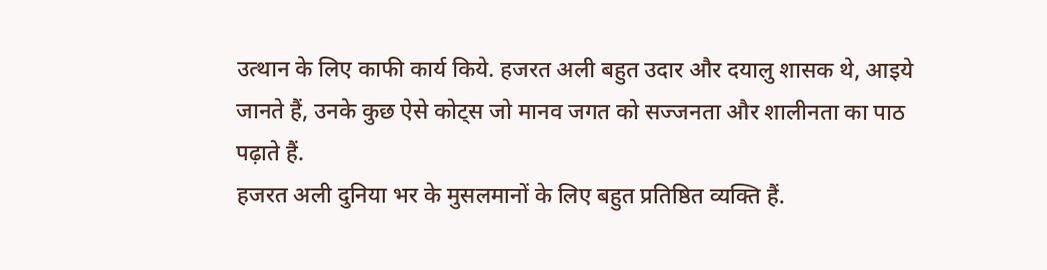उत्थान के लिए काफी कार्य किये. हजरत अली बहुत उदार और दयालु शासक थे, आइये जानते हैं, उनके कुछ ऐसे कोट्स जो मानव जगत को सज्जनता और शालीनता का पाठ पढ़ाते हैं.
हजरत अली दुनिया भर के मुसलमानों के लिए बहुत प्रतिष्ठित व्यक्ति हैं.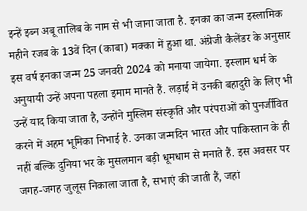इन्हें इब्न अबू तालिब के नाम से भी जाना जाता है. इनका का जन्म इस्लामिक महीने रजब के 13वें दिन (काबा) मक्का में हुआ था. अंग्रेजी कैलेंडर के अनुसार इस वर्ष इनका जन्म 25 जनवरी 2024 को मनाया जायेगा. इस्लाम धर्म के अनुयायी उन्हें अपना पहला इमाम मानते हैं. लड़ाई में उनकी बहादुरी के लिए भी उन्हें याद किया जाता है, उन्होंने मुस्लिम संस्कृति और परंपराओं को पुनर्जीवित करने में अहम भूमिका निभाई है. उनका जन्मदिन भारत और पाकिस्तान के ही नहीं बल्कि दुनिया भर के मुसलमान बड़ी धूमधाम से मनाते हैं. इस अवसर पर जगह-जगह जुलूस निकाला जाता है, सभाएं की जाती हैं, जहां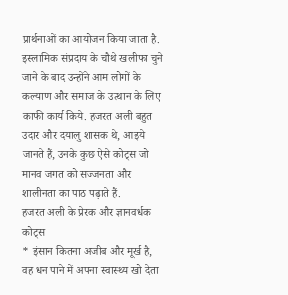प्रार्थनाओं का आयोजन किया जाता है.
इस्लामिक संप्रदाय के चौथे खलीफा चुने जाने के बाद उन्होंने आम लोगों के कल्याण और समाज के उत्थान के लिए काफी कार्य किये. हजरत अली बहुत उदार और दयालु शासक थे, आइये जानते हैं, उनके कुछ ऐसे कोट्स जो मानव जगत को सज्जनता और शालीनता का पाठ पढ़ाते हैं.
हजरत अली के प्रेरक और ज्ञानवर्धक कोट्स
* इंसान कितना अजीब और मूर्ख है, वह धन पाने में अपना स्वास्थ्य खो देता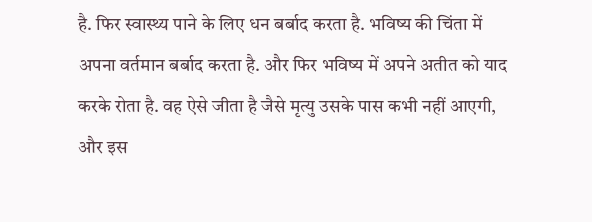है. फिर स्वास्थ्य पाने के लिए धन बर्बाद करता है. भविष्य की चिंता में अपना वर्तमान बर्बाद करता है. और फिर भविष्य में अपने अतीत को याद करके रोता है. वह ऐसे जीता है जैसे मृत्यु उसके पास कभी नहीं आएगी, और इस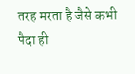तरह मरता है जैसे कभी पैदा ही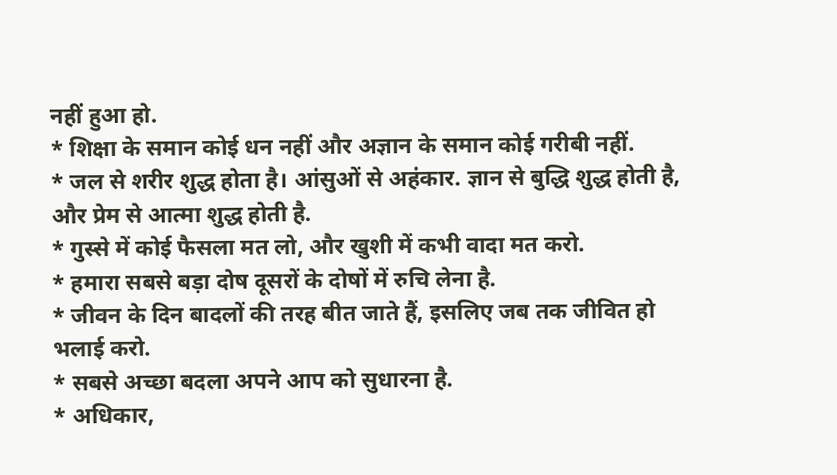नहीं हुआ हो.
* शिक्षा के समान कोई धन नहीं और अज्ञान के समान कोई गरीबी नहीं.
* जल से शरीर शुद्ध होता है। आंसुओं से अहंकार. ज्ञान से बुद्धि शुद्ध होती है, और प्रेम से आत्मा शुद्ध होती है.
* गुस्से में कोई फैसला मत लो, और खुशी में कभी वादा मत करो.
* हमारा सबसे बड़ा दोष दूसरों के दोषों में रुचि लेना है.
* जीवन के दिन बादलों की तरह बीत जाते हैं, इसलिए जब तक जीवित हो भलाई करो.
* सबसे अच्छा बदला अपने आप को सुधारना है.
* अधिकार,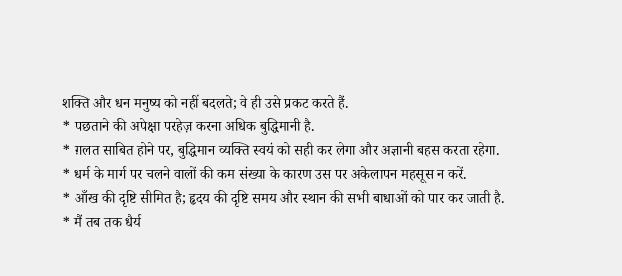शक्ति और धन मनुष्य को नहीं बदलते; वे ही उसे प्रकट करते हैं.
* पछताने की अपेक्षा परहेज़ करना अधिक बुद्धिमानी है.
* ग़लत साबित होने पर, बुद्धिमान व्यक्ति स्वयं को सही कर लेगा और अज्ञानी बहस करता रहेगा.
* धर्म के मार्ग पर चलने वालों की कम संख्या के कारण उस पर अकेलापन महसूस न करें.
* आँख की दृष्टि सीमित है; हृदय की दृष्टि समय और स्थान की सभी बाधाओं को पार कर जाती है.
* मैं तब तक धैर्य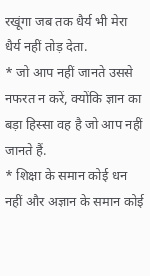रखूंगा जब तक धैर्य भी मेरा धैर्य नहीं तोड़ देता.
* जो आप नहीं जानते उससे नफरत न करें, क्योंकि ज्ञान का बड़ा हिस्सा वह है जो आप नहीं जानते हैं.
* शिक्षा के समान कोई धन नहीं और अज्ञान के समान कोई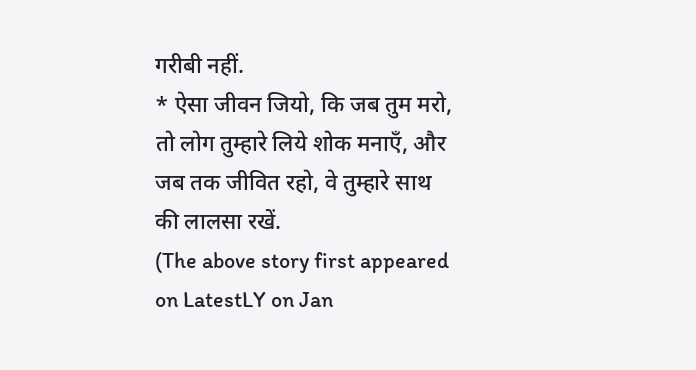गरीबी नहीं.
* ऐसा जीवन जियो, कि जब तुम मरो, तो लोग तुम्हारे लिये शोक मनाएँ, और जब तक जीवित रहो, वे तुम्हारे साथ की लालसा रखें.
(The above story first appeared on LatestLY on Jan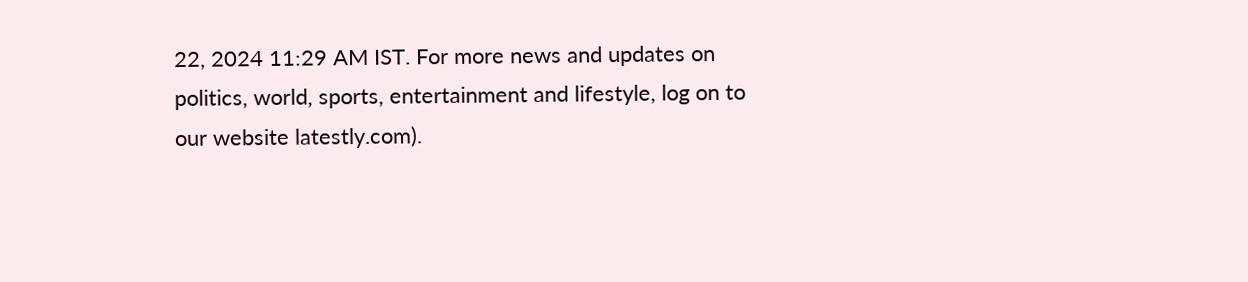22, 2024 11:29 AM IST. For more news and updates on politics, world, sports, entertainment and lifestyle, log on to our website latestly.com).